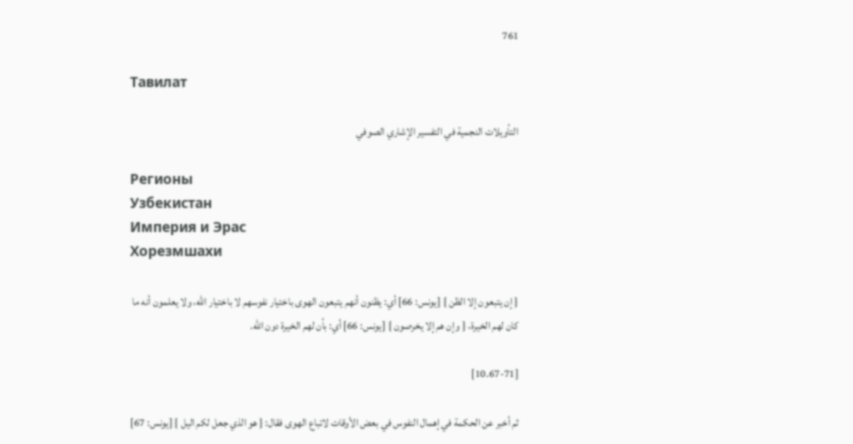761

Тавилат

التأويلات النجمية في التفسير الإشاري الصوفي

Регионы
Узбекистан
Империя и Эрас
Хорезмшахи

{ إن يتبعون إلا الظن } [يونس: 66] أي: يظنون أنهم يتبعون الهوى باختيار نفوسهم لا باختيار الله، ولا يعلمون أنه ما كان لهم الخيرة، { وإن هم إلا يخرصون } [يونس: 66] أي: بأن لهم الخيرة دون الله.

[10.67-71]

ثم أخبر عن الحكمة في إهمال النفوس في بعض الأوقات لاتباع الهوى فقال: { هو الذي جعل لكم اليل } [يونس: 67]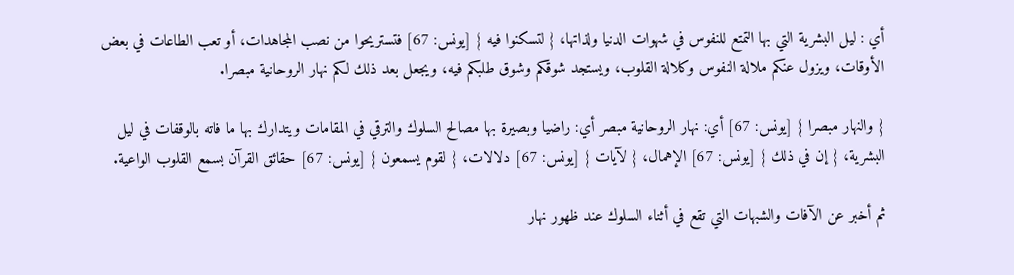أي : ليل البشرية التي بها التمتع للنفوس في شهوات الدنيا ولذاتها، { لتسكنوا فيه } [يونس: 67] فتستريحوا من نصب المجاهدات، أو تعب الطاعات في بعض الأوقات، ويزول عنكم ملالة النفوس وكلالة القلوب، ويستجد شوقكم وشوق طلبكم فيه، ويجعل بعد ذلك لكم نهار الروحانية مبصرا.

{ والنهار مبصرا } [يونس: 67] أي: نهار الروحانية مبصر أي: راضيا وبصيرة بها مصالح السلوك والترقي في المقامات ويتدارك بها ما فاته بالوقفات في ليل البشرية، { إن في ذلك } [يونس: 67] الإهمال، { لآيات } [يونس: 67] دلالات، { لقوم يسمعون } [يونس: 67] حقائق القرآن بسمع القلوب الواعية.

ثم أخبر عن الآفات والشبهات التي تقع في أثناء السلوك عند ظهور نهار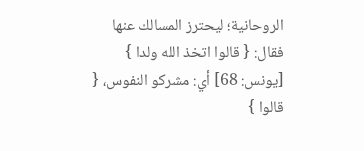الروحانية؛ ليحترز المسالك عنها فقال: { قالوا اتخذ الله ولدا } [يونس: 68] أي: مشركو النفوس، { قالوا }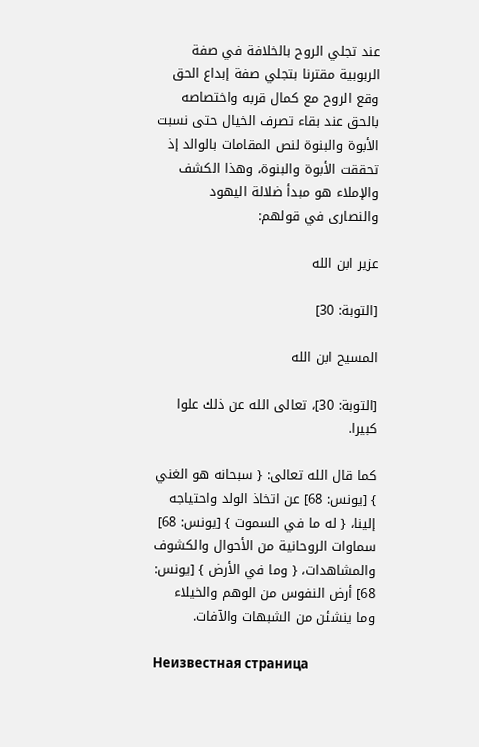عند تجلي الروح بالخلافة في صفة الربوبية مقترنا بتجلي صفة إبداع الحق وقع الروح مع كمال قربه واختصاصه بالحق عند بقاء تصرف الخيال حتى نسبت الأبوة والبنوة لنص المقامات بالوالد إذ تحققت الأبوة والبنوة، وهذا الكشف والإملاء هو مبدأ ضلالة اليهود والنصارى في قولهم:

عزير ابن الله

[التوبة: 30]

المسيح ابن الله

[التوبة: 30]، تعالى الله عن ذلك علوا كبيرا.

كما قال الله تعالى: { سبحانه هو الغني } [يونس: 68] عن اتخاذ الولد واحتياجه إلينا، { له ما في السموت } [يونس: 68] سماوات الروحانية من الأحوال والكشوف والمشاهدات، { وما في الأرض } [يونس: 68] أرض النفوس من الوهم والخيلاء وما ينشئن من الشبهات والآفات.

Неизвестная страница